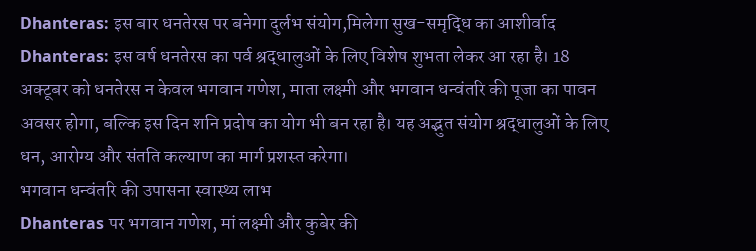Dhanteras: इस बार धनतेरस पर बनेगा दुर्लभ संयोग,मिलेगा सुख-समृद्धि का आशीर्वाद
Dhanteras: इस वर्ष धनतेरस का पर्व श्रद्धालुओं के लिए विशेष शुभता लेकर आ रहा है। 18 अक्टूबर को धनतेरस न केवल भगवान गणेश, माता लक्ष्मी और भगवान धन्वंतरि की पूजा का पावन अवसर होगा, बल्कि इस दिन शनि प्रदोष का योग भी बन रहा है। यह अद्भुत संयोग श्रद्धालुओं के लिए धन, आरोग्य और संतति कल्याण का मार्ग प्रशस्त करेगा।
भगवान धन्वंतरि की उपासना स्वास्थ्य लाभ
Dhanteras पर भगवान गणेश, मां लक्ष्मी और कुबेर की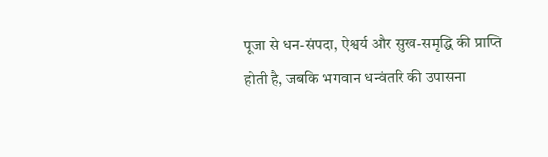पूजा से धन-संपदा, ऐश्वर्य और सुख-समृद्धि की प्राप्ति होती है, जबकि भगवान धन्वंतरि की उपासना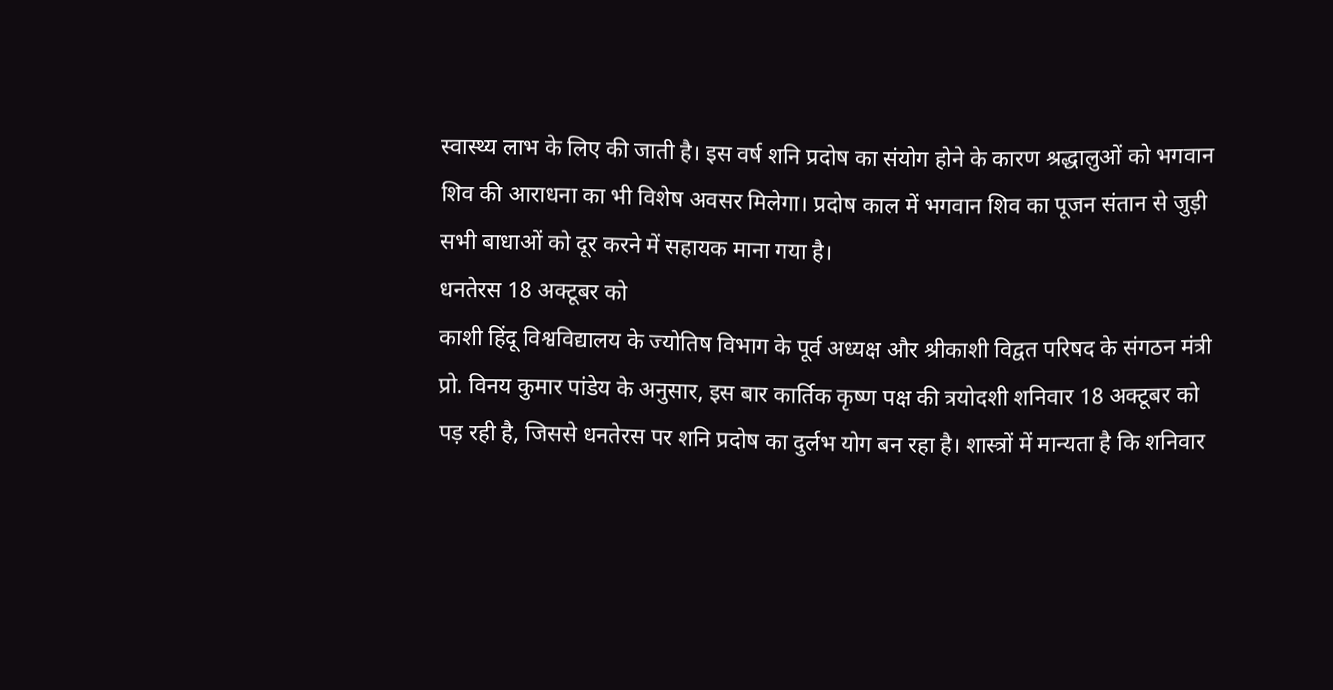स्वास्थ्य लाभ के लिए की जाती है। इस वर्ष शनि प्रदोष का संयोग होने के कारण श्रद्धालुओं को भगवान शिव की आराधना का भी विशेष अवसर मिलेगा। प्रदोष काल में भगवान शिव का पूजन संतान से जुड़ी सभी बाधाओं को दूर करने में सहायक माना गया है।
धनतेरस 18 अक्टूबर को
काशी हिंदू विश्वविद्यालय के ज्योतिष विभाग के पूर्व अध्यक्ष और श्रीकाशी विद्वत परिषद के संगठन मंत्री प्रो. विनय कुमार पांडेय के अनुसार, इस बार कार्तिक कृष्ण पक्ष की त्रयोदशी शनिवार 18 अक्टूबर को पड़ रही है, जिससे धनतेरस पर शनि प्रदोष का दुर्लभ योग बन रहा है। शास्त्रों में मान्यता है कि शनिवार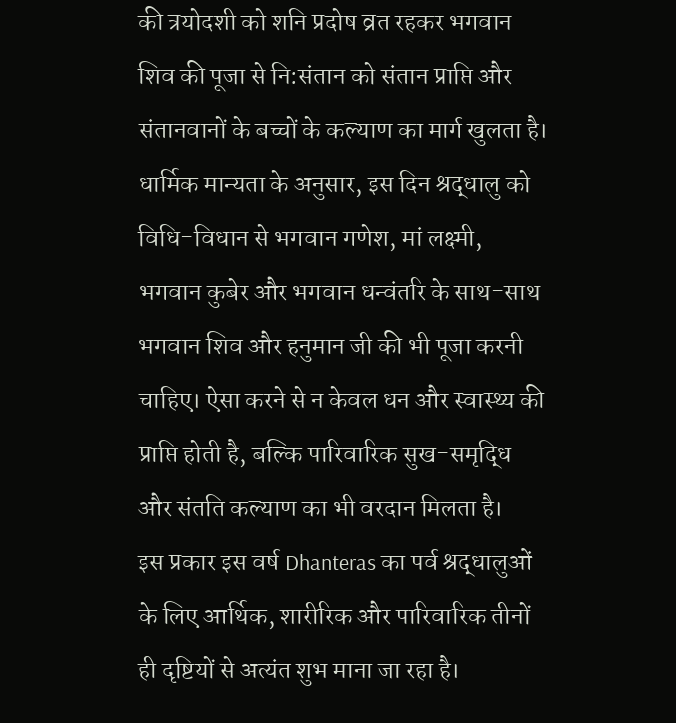की त्रयोदशी को शनि प्रदोष व्रत रहकर भगवान शिव की पूजा से नि:संतान को संतान प्राप्ति और संतानवानों के बच्चों के कल्याण का मार्ग खुलता है।
धार्मिक मान्यता के अनुसार, इस दिन श्रद्धालु को विधि-विधान से भगवान गणेश, मां लक्ष्मी, भगवान कुबेर और भगवान धन्वंतरि के साथ-साथ भगवान शिव और हनुमान जी की भी पूजा करनी चाहिए। ऐसा करने से न केवल धन और स्वास्थ्य की प्राप्ति होती है, बल्कि पारिवारिक सुख-समृद्धि और संतति कल्याण का भी वरदान मिलता है।
इस प्रकार इस वर्ष Dhanteras का पर्व श्रद्धालुओं के लिए आर्थिक, शारीरिक और पारिवारिक तीनों ही दृष्टियों से अत्यंत शुभ माना जा रहा है।